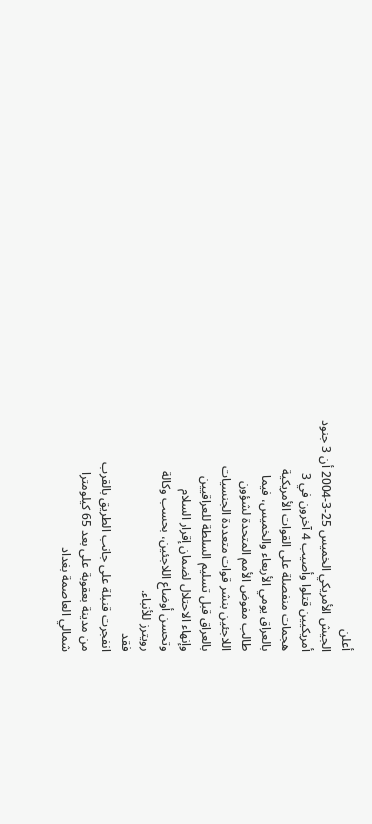أعلن
الجيش الأمريكي الخميس 25-3-2004 أن 3 جنود
أمريكيين قتلوا وأصيب 4 آخرون في 3
هجمات منفصلة على القوات الأمريكية
بالعراق يومي الأربعاء والخميس، فيما
طالب مفوض الأمم المتحدة لشؤون
اللاجئين بنشر قوات متعددة الجنسيات
بالعراق قبل تسليم السلطة للعراقيين
وإنهاء الاحتلال لضمان إقرار السلام
وتحسن أوضاع اللاجئين، بحسب وكالة
رويترز للأنباء.
فقد
انفجرت قنبلة على جانب الطريق بالقرب
من مدينة بعقوبة على بعد 65 كيلومترا
شمالي العاصمة بغداد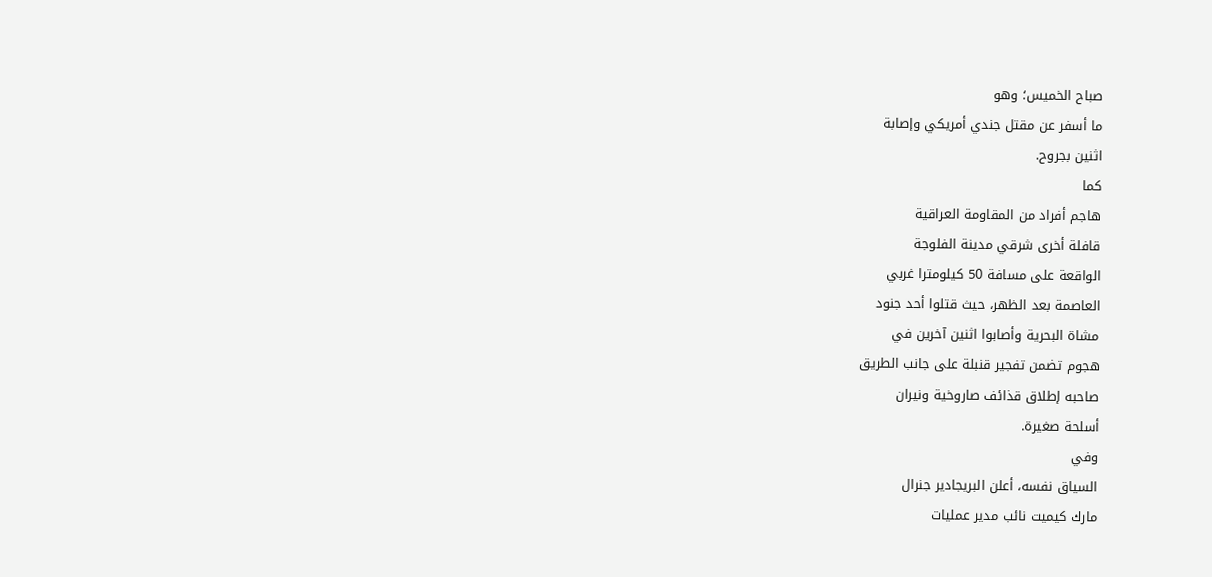صباح الخميس؛ وهو
ما أسفر عن مقتل جندي أمريكي وإصابة
اثنين بجروح.
كما
هاجم أفراد من المقاومة العراقية
قافلة أخرى شرقي مدينة الفلوجة
الواقعة على مسافة 50 كيلومترا غربي
العاصمة بعد الظهر، حيث قتلوا أحد جنود
مشاة البحرية وأصابوا اثنين آخرين في
هجوم تضمن تفجير قنبلة على جانب الطريق
صاحبه إطلاق قذائف صاروخية ونيران
أسلحة صغيرة.
وفي
السياق نفسه، أعلن البريجادير جنرال
مارك كيميت نائب مدير عمليات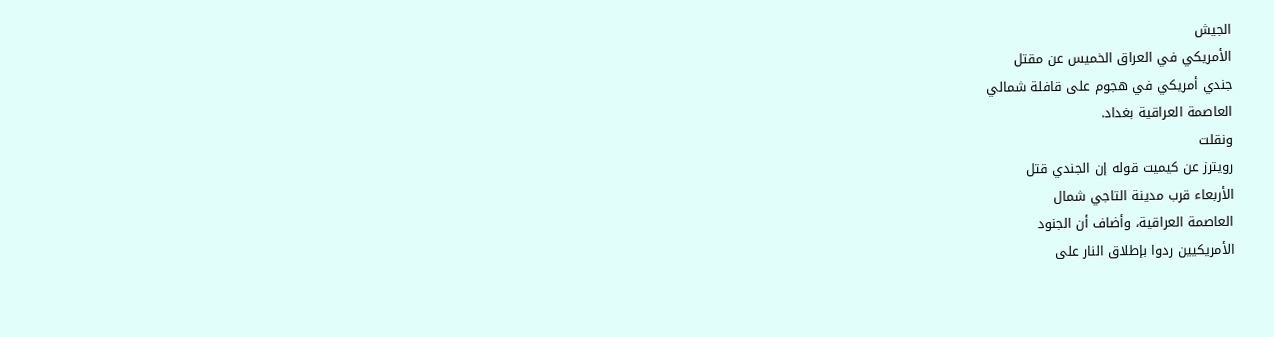الجيش
الأمريكي في العراق الخميس عن مقتل
جندي أمريكي في هجوم على قافلة شمالي
العاصمة العراقية بغداد.
ونقلت
رويترز عن كيميت قوله إن الجندي قتل
الأربعاء قرب مدينة التاجي شمال
العاصمة العراقية، وأضاف أن الجنود
الأمريكيين ردوا بإطلاق النار على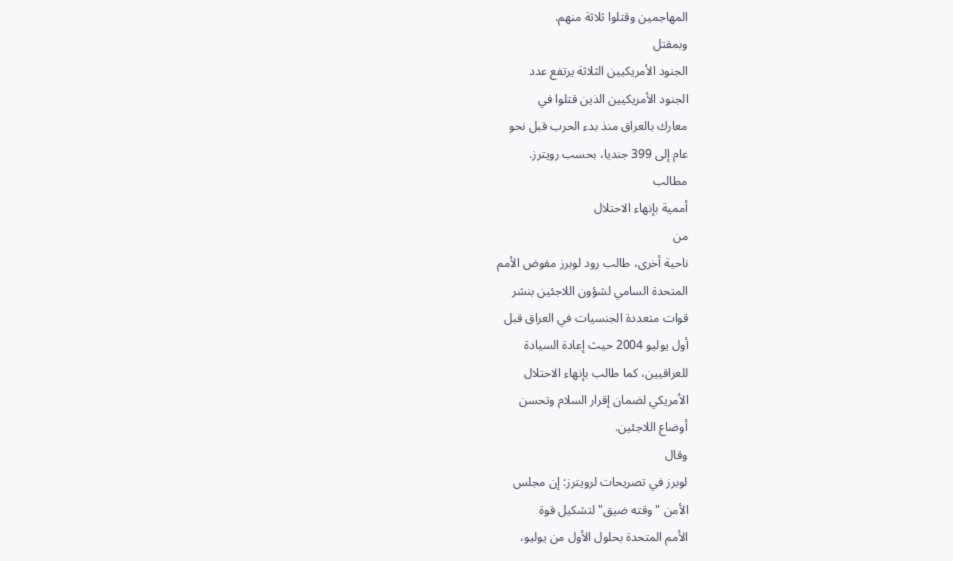المهاجمين وقتلوا ثلاثة منهم.
وبمقتل
الجنود الأمريكيين الثلاثة يرتفع عدد
الجنود الأمريكيين الذين قتلوا في
معارك بالعراق منذ بدء الحرب قبل نحو
عام إلى 399 جنديا، بحسب رويترز.
مطالب
أممية بإنهاء الاحتلال
من
ناحية أخرى، طالب رود لوبرز مفوض الأمم
المتحدة السامي لشؤون اللاجئين بنشر
قوات متعددة الجنسيات في العراق قبل
أول يوليو 2004 حيث إعادة السيادة
للعراقيين، كما طالب بإنهاء الاحتلال
الأمريكي لضمان إقرار السلام وتحسن
أوضاع اللاجئين.
وقال
لوبرز في تصريحات لرويترز: إن مجلس
الأمن "وقته ضيق" لتشكيل قوة
الأمم المتحدة بحلول الأول من يوليو،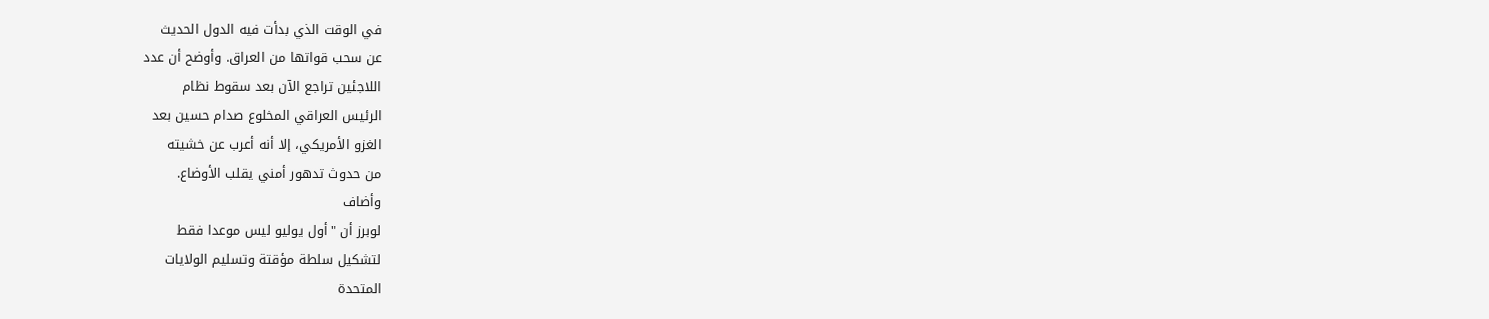في الوقت الذي بدأت فيه الدول الحديث
عن سحب قواتها من العراق. وأوضح أن عدد
اللاجئين تراجع الآن بعد سقوط نظام
الرئيس العراقي المخلوع صدام حسين بعد
الغزو الأمريكي، إلا أنه أعرب عن خشيته
من حدوث تدهور أمني يقلب الأوضاع.
وأضاف
لوبرز أن "أول يوليو ليس موعدا فقط
لتشكيل سلطة مؤقتة وتسليم الولايات
المتحدة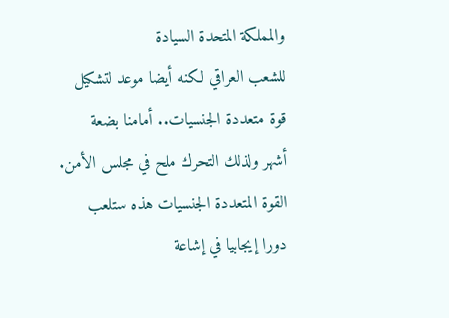والمملكة المتحدة السيادة
للشعب العراقي لكنه أيضا موعد لتشكيل
قوة متعددة الجنسيات.. أمامنا بضعة
أشهر ولذلك التحرك ملح في مجلس الأمن.
القوة المتعددة الجنسيات هذه ستلعب
دورا إيجابيا في إشاعة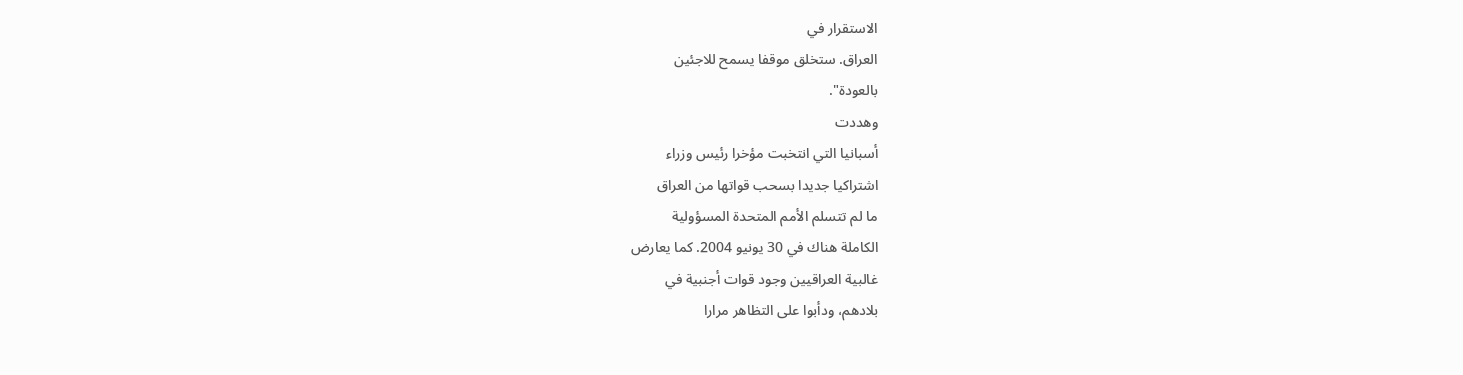الاستقرار في
العراق. ستخلق موقفا يسمح للاجئين
بالعودة".
وهددت
أسبانيا التي انتخبت مؤخرا رئيس وزراء
اشتراكيا جديدا بسحب قواتها من العراق
ما لم تتسلم الأمم المتحدة المسؤولية
الكاملة هناك في 30 يونيو 2004. كما يعارض
غالبية العراقيين وجود قوات أجنبية في
بلادهم، ودأبوا على التظاهر مرارا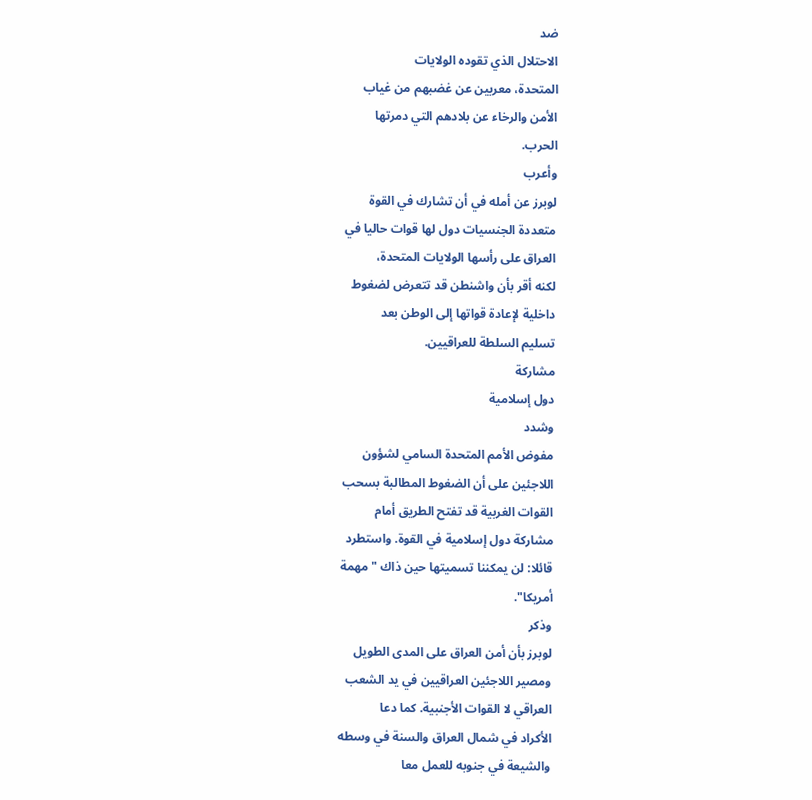ضد
الاحتلال الذي تقوده الولايات
المتحدة، معربين عن غضبهم من غياب
الأمن والرخاء عن بلادهم التي دمرتها
الحرب.
وأعرب
لوبرز عن أمله في أن تشارك في القوة
متعددة الجنسيات دول لها قوات حاليا في
العراق على رأسها الولايات المتحدة،
لكنه أقر بأن واشنطن قد تتعرض لضغوط
داخلية لإعادة قواتها إلى الوطن بعد
تسليم السلطة للعراقيين.
مشاركة
دول إسلامية
وشدد
مفوض الأمم المتحدة السامي لشؤون
اللاجئين على أن الضغوط المطالبة بسحب
القوات الغربية قد تفتح الطريق أمام
مشاركة دول إسلامية في القوة. واستطرد
قائلا: لن يمكننا تسميتها حين ذاك "مهمة
أمريكا".
وذكر
لوبرز بأن أمن العراق على المدى الطويل
ومصير اللاجئين العراقيين في يد الشعب
العراقي لا القوات الأجنبية. كما دعا
الأكراد في شمال العراق والسنة في وسطه
والشيعة في جنوبه للعمل معا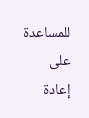للمساعدة
على إعادة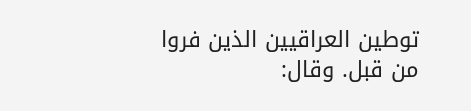توطين العراقيين الذين فروا
من قبل. وقال: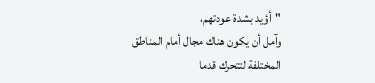"أؤيد بشدة عودتهم،
وآمل أن يكون هناك مجال أمام المناطق
المختلفة لتتحرك قدما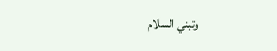وتبني السلام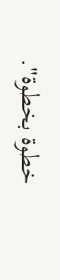خطوة بخطوة".